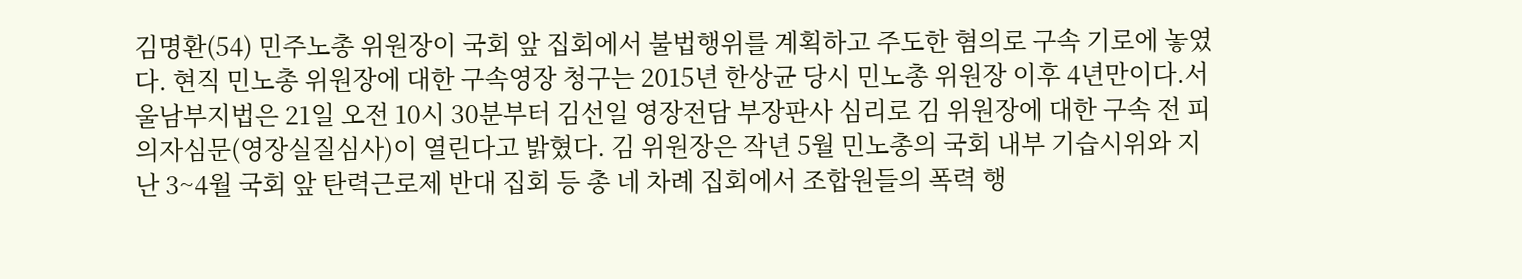김명환(54) 민주노총 위원장이 국회 앞 집회에서 불법행위를 계획하고 주도한 혐의로 구속 기로에 놓였다. 현직 민노총 위원장에 대한 구속영장 청구는 2015년 한상균 당시 민노총 위원장 이후 4년만이다.서울남부지법은 21일 오전 10시 30분부터 김선일 영장전담 부장판사 심리로 김 위원장에 대한 구속 전 피의자심문(영장실질심사)이 열린다고 밝혔다. 김 위원장은 작년 5월 민노총의 국회 내부 기습시위와 지난 3~4월 국회 앞 탄력근로제 반대 집회 등 총 네 차례 집회에서 조합원들의 폭력 행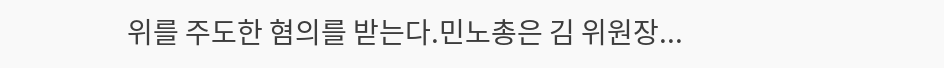위를 주도한 혐의를 받는다.민노총은 김 위원장...